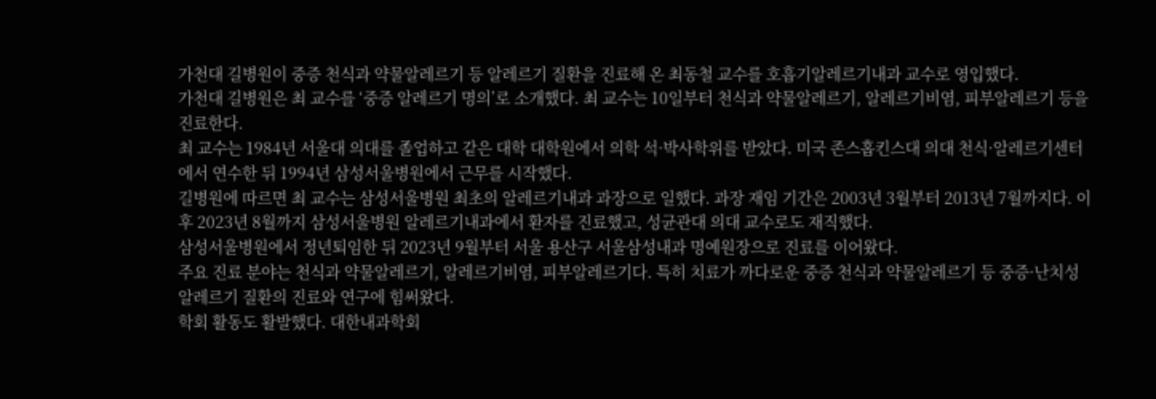가천대 길병원이 중증 천식과 약물알레르기 등 알레르기 질환을 진료해 온 최동철 교수를 호흡기알레르기내과 교수로 영입했다.
가천대 길병원은 최 교수를 ‘중증 알레르기 명의’로 소개했다. 최 교수는 10일부터 천식과 약물알레르기, 알레르기비염, 피부알레르기 등을 진료한다.
최 교수는 1984년 서울대 의대를 졸업하고 같은 대학 대학원에서 의학 석·박사학위를 받았다. 미국 존스홉킨스대 의대 천식·알레르기센터에서 연수한 뒤 1994년 삼성서울병원에서 근무를 시작했다.
길병원에 따르면 최 교수는 삼성서울병원 최초의 알레르기내과 과장으로 일했다. 과장 재임 기간은 2003년 3월부터 2013년 7월까지다. 이후 2023년 8월까지 삼성서울병원 알레르기내과에서 환자를 진료했고, 성균관대 의대 교수로도 재직했다.
삼성서울병원에서 정년퇴임한 뒤 2023년 9월부터 서울 용산구 서울삼성내과 명예원장으로 진료를 이어왔다.
주요 진료 분야는 천식과 약물알레르기, 알레르기비염, 피부알레르기다. 특히 치료가 까다로운 중증 천식과 약물알레르기 등 중증·난치성 알레르기 질환의 진료와 연구에 힘써왔다.
학회 활동도 활발했다. 대한내과학회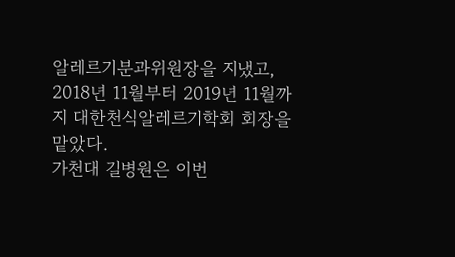알레르기분과위원장을 지냈고, 2018년 11월부터 2019년 11월까지 대한천식알레르기학회 회장을 맡았다.
가천대 길병원은 이번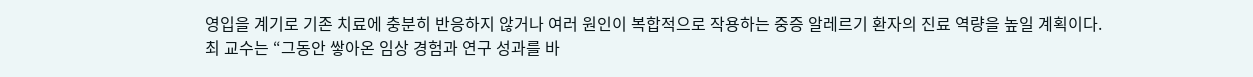영입을 계기로 기존 치료에 충분히 반응하지 않거나 여러 원인이 복합적으로 작용하는 중증 알레르기 환자의 진료 역량을 높일 계획이다.
최 교수는 “그동안 쌓아온 임상 경험과 연구 성과를 바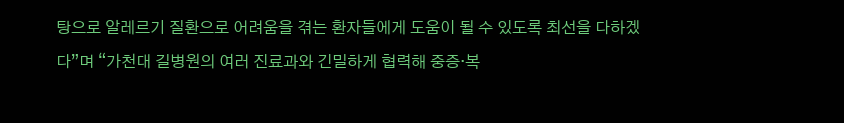탕으로 알레르기 질환으로 어려움을 겪는 환자들에게 도움이 될 수 있도록 최선을 다하겠다”며 “가천대 길병원의 여러 진료과와 긴밀하게 협력해 중증·복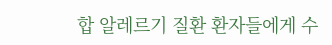합 알레르기 질환 환자들에게 수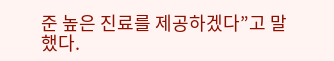준 높은 진료를 제공하겠다”고 말했다.